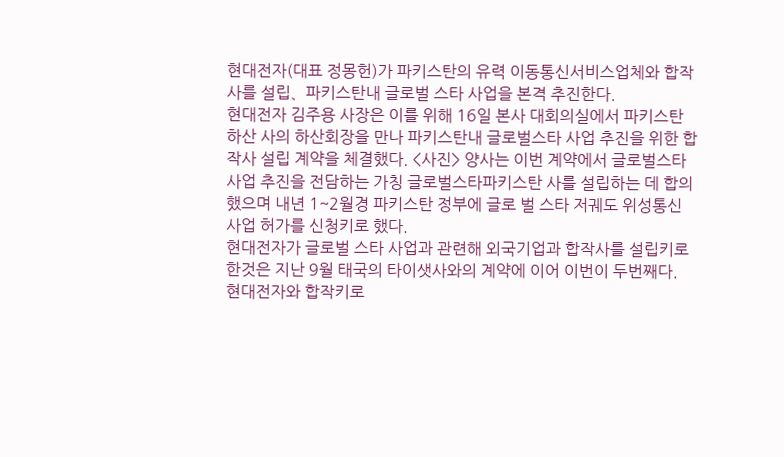현대전자(대표 정몽헌)가 파키스탄의 유력 이동통신서비스업체와 합작사를 설립、파키스탄내 글로벌 스타 사업을 본격 추진한다.
현대전자 김주용 사장은 이를 위해 16일 본사 대회의실에서 파키스탄 하산 사의 하산회장을 만나 파키스탄내 글로벌스타 사업 추진을 위한 합작사 설립 계약을 체결했다. <사진> 양사는 이번 계약에서 글로벌스타 사업 추진을 전담하는 가칭 글로벌스타파키스탄 사를 설립하는 데 합의했으며 내년 1~2월경 파키스탄 정부에 글로 벌 스타 저궤도 위성통신 사업 허가를 신청키로 했다.
현대전자가 글로벌 스타 사업과 관련해 외국기업과 합작사를 설립키로 한것은 지난 9월 태국의 타이샛사와의 계약에 이어 이번이 두번째다.
현대전자와 합작키로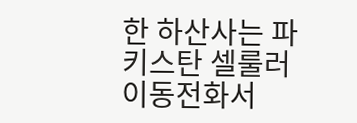한 하산사는 파키스탄 셀룰러 이동전화서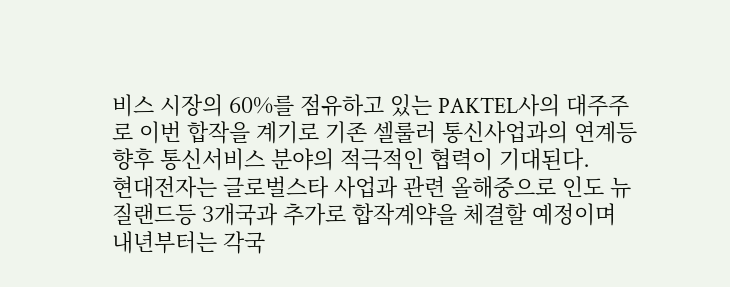비스 시장의 60%를 점유하고 있는 PAKTEL사의 대주주로 이번 합작을 계기로 기존 셀룰러 통신사업과의 연계등 향후 통신서비스 분야의 적극적인 협력이 기대된다.
현대전자는 글로벌스타 사업과 관련 올해중으로 인도 뉴질랜드등 3개국과 추가로 합작계약을 체결할 예정이며 내년부터는 각국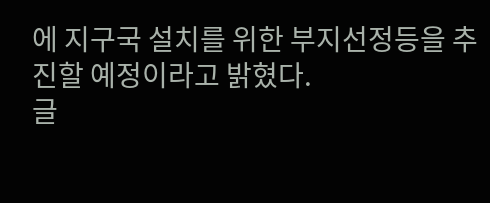에 지구국 설치를 위한 부지선정등을 추진할 예정이라고 밝혔다.
글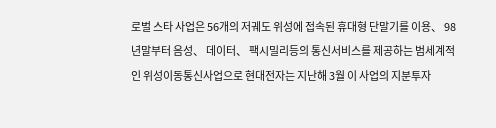로벌 스타 사업은 56개의 저궤도 위성에 접속된 휴대형 단말기를 이용、 98년말부터 음성、 데이터、 팩시밀리등의 통신서비스를 제공하는 범세계적 인 위성이동통신사업으로 현대전자는 지난해 3월 이 사업의 지분투자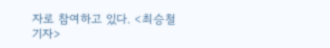자로 참여하고 있다. <최승철 기자>